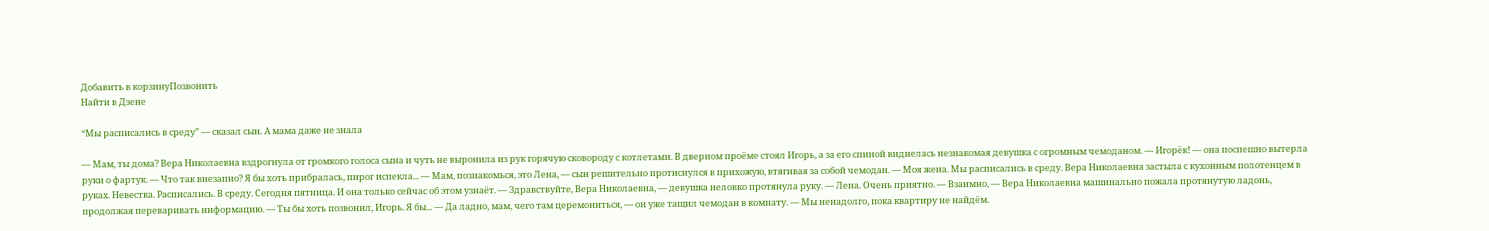Добавить в корзинуПозвонить
Найти в Дзене

“Мы расписались в среду” — сказал сын. А мама даже не знала

— Мам, ты дома? Вера Николаевна вздрогнула от громкого голоса сына и чуть не выронила из рук горячую сковороду с котлетами. В дверном проёме стоял Игорь, а за его спиной виднелась незнакомая девушка с огромным чемоданом. — Игорёк! — она поспешно вытерла руки о фартук. — Что так внезапно? Я бы хоть прибралась, пирог испекла... — Мам, познакомься, это Лена, — сын решительно протиснулся в прихожую, втягивая за собой чемодан. — Моя жена. Мы расписались в среду. Вера Николаевна застыла с кухонным полотенцем в руках. Невестка. Расписались. В среду. Сегодня пятница. И она только сейчас об этом узнаёт. — Здравствуйте, Вера Николаевна, — девушка неловко протянула руку. — Лена. Очень приятно. — Взаимно, — Вера Николаевна машинально пожала протянутую ладонь, продолжая переваривать информацию. — Ты бы хоть позвонил, Игорь. Я бы... — Да ладно, мам, чего там церемониться, — он уже тащил чемодан в комнату. — Мы ненадолго, пока квартиру не найдём.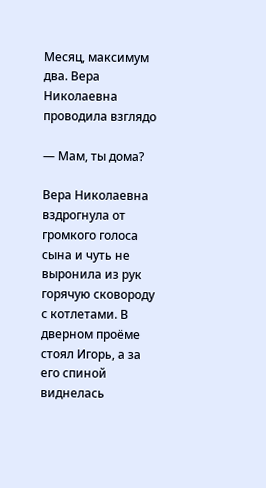Месяц, максимум два. Вера Николаевна проводила взглядо

— Мам, ты дома?

Вера Николаевна вздрогнула от громкого голоса сына и чуть не выронила из рук горячую сковороду с котлетами. В дверном проёме стоял Игорь, а за его спиной виднелась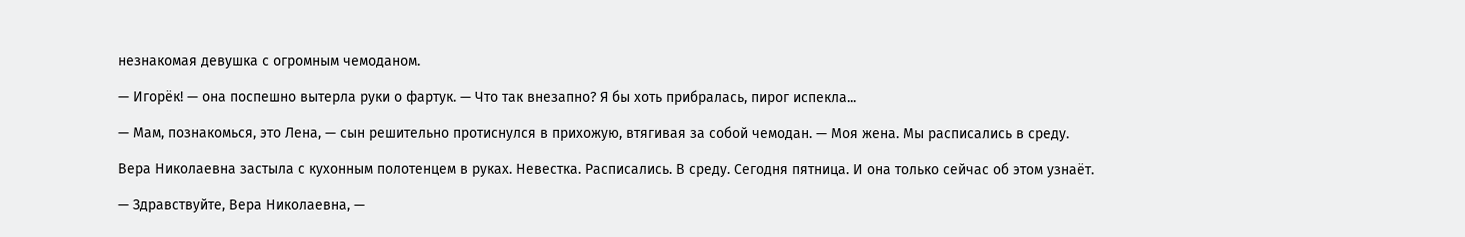незнакомая девушка с огромным чемоданом.

— Игорёк! — она поспешно вытерла руки о фартук. — Что так внезапно? Я бы хоть прибралась, пирог испекла...

— Мам, познакомься, это Лена, — сын решительно протиснулся в прихожую, втягивая за собой чемодан. — Моя жена. Мы расписались в среду.

Вера Николаевна застыла с кухонным полотенцем в руках. Невестка. Расписались. В среду. Сегодня пятница. И она только сейчас об этом узнаёт.

— Здравствуйте, Вера Николаевна, —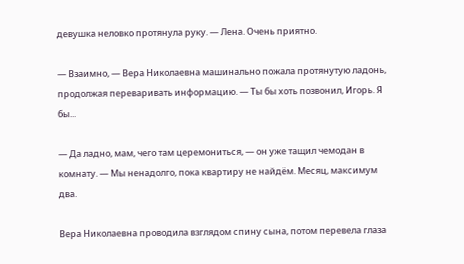девушка неловко протянула руку. — Лена. Очень приятно.

— Взаимно, — Вера Николаевна машинально пожала протянутую ладонь, продолжая переваривать информацию. — Ты бы хоть позвонил, Игорь. Я бы...

— Да ладно, мам, чего там церемониться, — он уже тащил чемодан в комнату. — Мы ненадолго, пока квартиру не найдём. Месяц, максимум два.

Вера Николаевна проводила взглядом спину сына, потом перевела глаза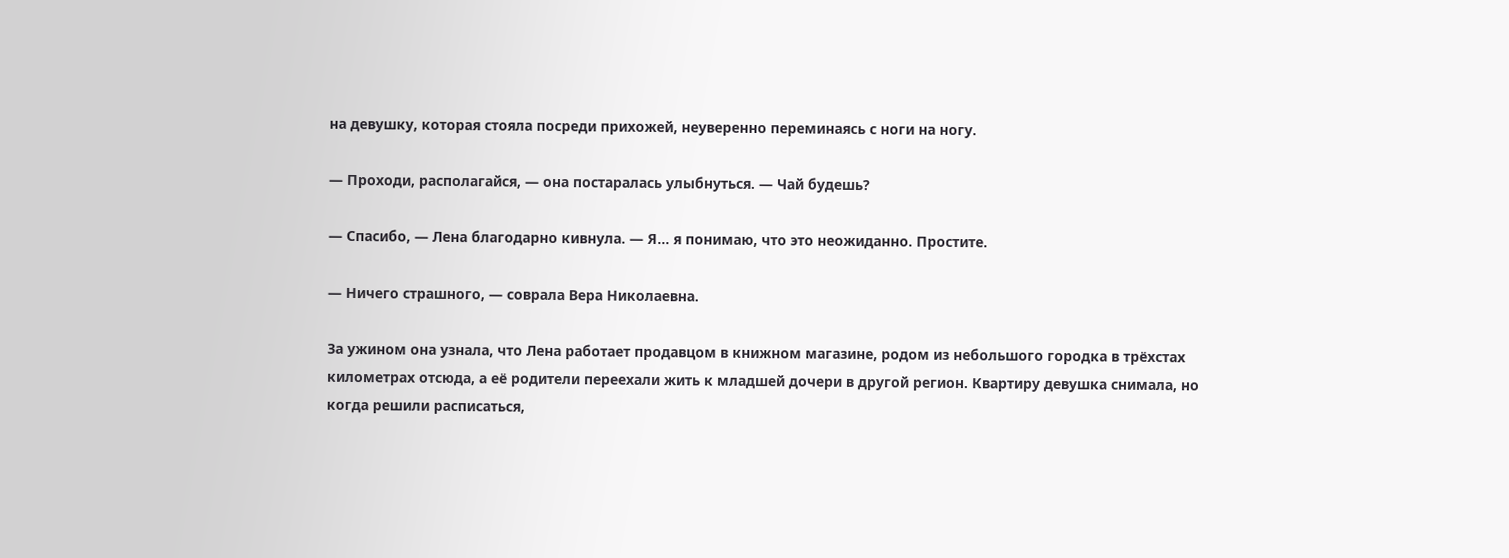на девушку, которая стояла посреди прихожей, неуверенно переминаясь с ноги на ногу.

— Проходи, располагайся, — она постаралась улыбнуться. — Чай будешь?

— Спасибо, — Лена благодарно кивнула. — Я... я понимаю, что это неожиданно. Простите.

— Ничего страшного, — соврала Вера Николаевна.

За ужином она узнала, что Лена работает продавцом в книжном магазине, родом из небольшого городка в трёхстах километрах отсюда, а её родители переехали жить к младшей дочери в другой регион. Квартиру девушка снимала, но когда решили расписаться,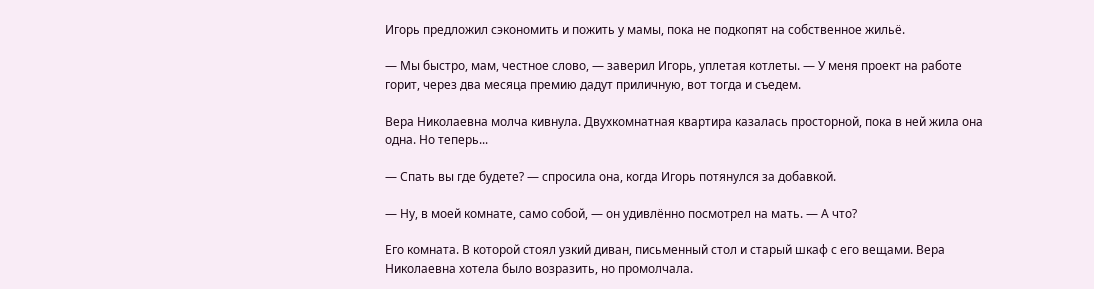Игорь предложил сэкономить и пожить у мамы, пока не подкопят на собственное жильё.

— Мы быстро, мам, честное слово, — заверил Игорь, уплетая котлеты. — У меня проект на работе горит, через два месяца премию дадут приличную, вот тогда и съедем.

Вера Николаевна молча кивнула. Двухкомнатная квартира казалась просторной, пока в ней жила она одна. Но теперь...

— Спать вы где будете? — спросила она, когда Игорь потянулся за добавкой.

— Ну, в моей комнате, само собой, — он удивлённо посмотрел на мать. — А что?

Его комната. В которой стоял узкий диван, письменный стол и старый шкаф с его вещами. Вера Николаевна хотела было возразить, но промолчала.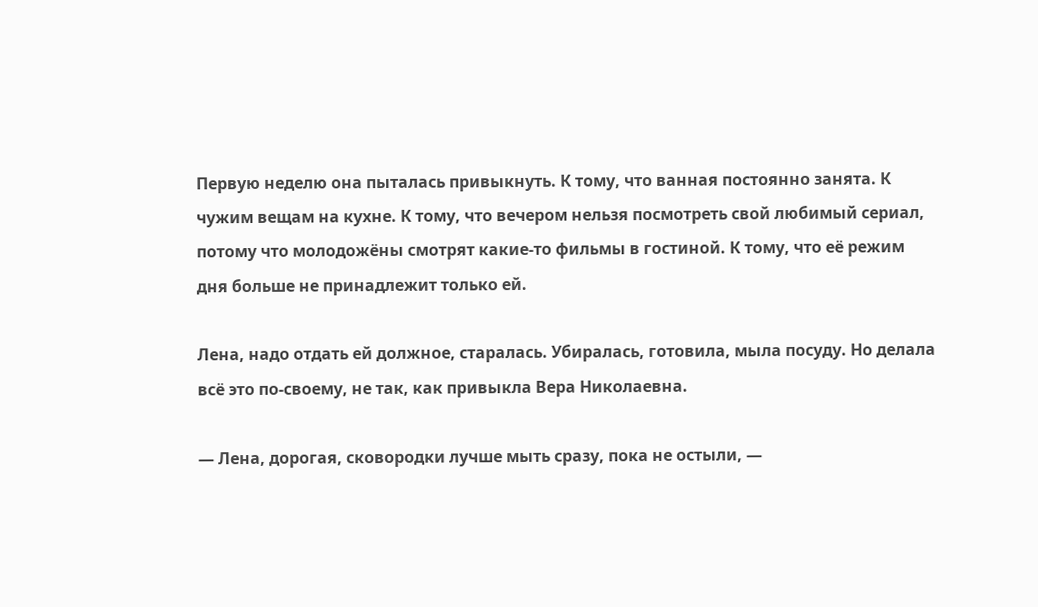Первую неделю она пыталась привыкнуть. К тому, что ванная постоянно занята. К чужим вещам на кухне. К тому, что вечером нельзя посмотреть свой любимый сериал, потому что молодожёны смотрят какие-то фильмы в гостиной. К тому, что её режим дня больше не принадлежит только ей.

Лена, надо отдать ей должное, старалась. Убиралась, готовила, мыла посуду. Но делала всё это по-своему, не так, как привыкла Вера Николаевна.

— Лена, дорогая, сковородки лучше мыть сразу, пока не остыли, —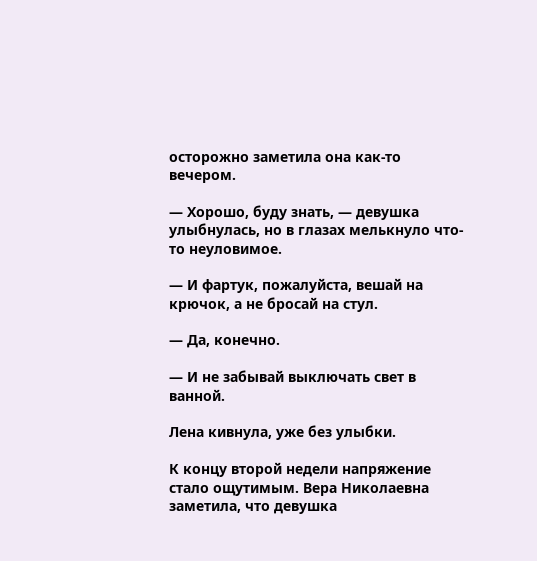осторожно заметила она как-то вечером.

— Хорошо, буду знать, — девушка улыбнулась, но в глазах мелькнуло что-то неуловимое.

— И фартук, пожалуйста, вешай на крючок, а не бросай на стул.

— Да, конечно.

— И не забывай выключать свет в ванной.

Лена кивнула, уже без улыбки.

К концу второй недели напряжение стало ощутимым. Вера Николаевна заметила, что девушка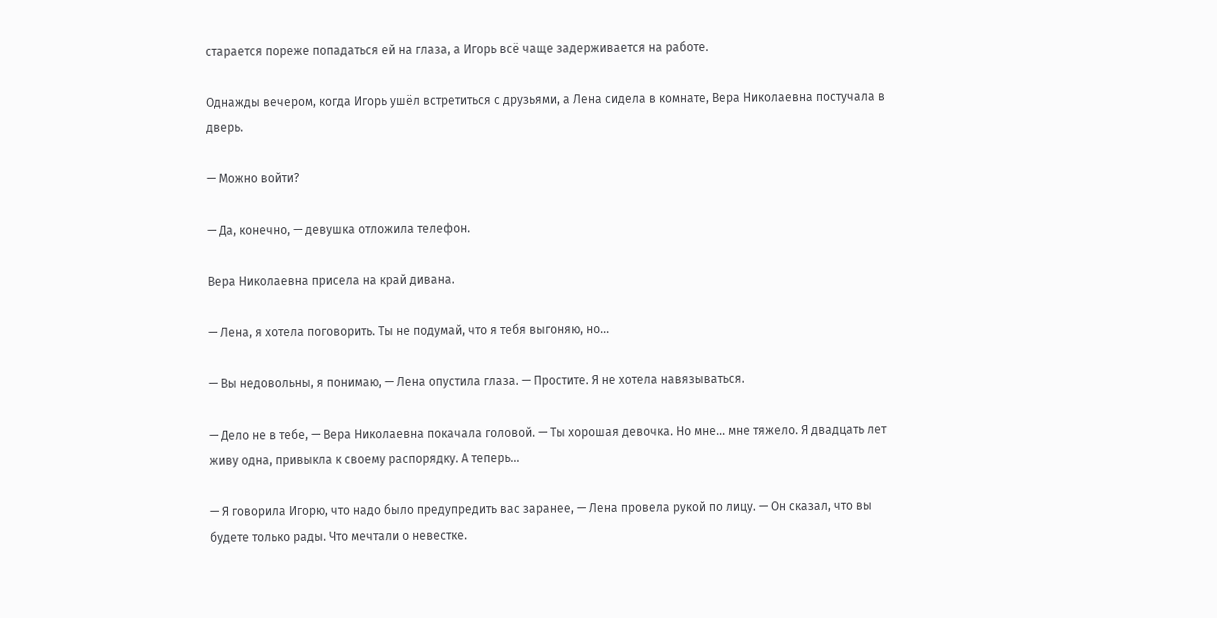старается пореже попадаться ей на глаза, а Игорь всё чаще задерживается на работе.

Однажды вечером, когда Игорь ушёл встретиться с друзьями, а Лена сидела в комнате, Вера Николаевна постучала в дверь.

— Можно войти?

— Да, конечно, — девушка отложила телефон.

Вера Николаевна присела на край дивана.

— Лена, я хотела поговорить. Ты не подумай, что я тебя выгоняю, но...

— Вы недовольны, я понимаю, — Лена опустила глаза. — Простите. Я не хотела навязываться.

— Дело не в тебе, — Вера Николаевна покачала головой. — Ты хорошая девочка. Но мне... мне тяжело. Я двадцать лет живу одна, привыкла к своему распорядку. А теперь...

— Я говорила Игорю, что надо было предупредить вас заранее, — Лена провела рукой по лицу. — Он сказал, что вы будете только рады. Что мечтали о невестке.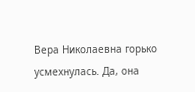Вера Николаевна горько усмехнулась. Да, она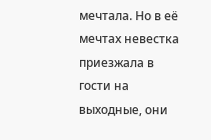мечтала. Но в её мечтах невестка приезжала в гости на выходные, они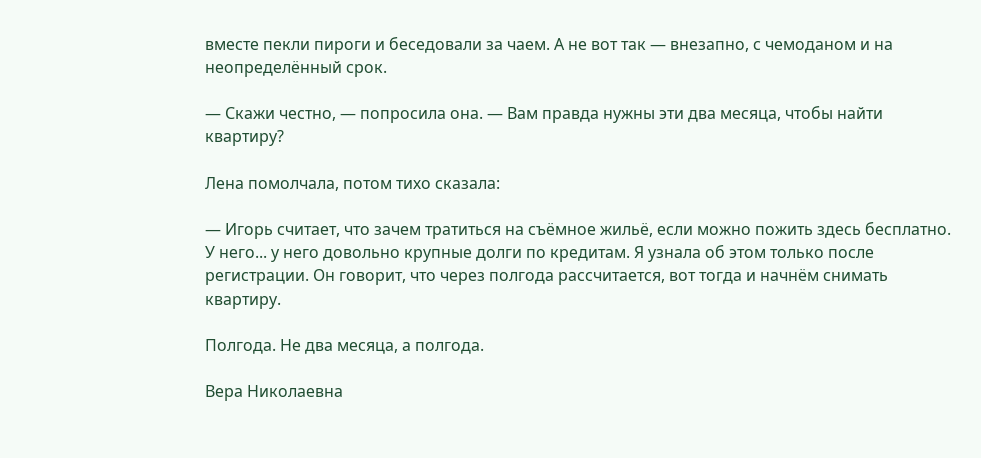вместе пекли пироги и беседовали за чаем. А не вот так — внезапно, с чемоданом и на неопределённый срок.

— Скажи честно, — попросила она. — Вам правда нужны эти два месяца, чтобы найти квартиру?

Лена помолчала, потом тихо сказала:

— Игорь считает, что зачем тратиться на съёмное жильё, если можно пожить здесь бесплатно. У него... у него довольно крупные долги по кредитам. Я узнала об этом только после регистрации. Он говорит, что через полгода рассчитается, вот тогда и начнём снимать квартиру.

Полгода. Не два месяца, а полгода.

Вера Николаевна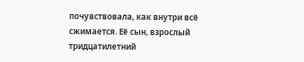почувствовала, как внутри всё сжимается. Её сын, взрослый тридцатилетний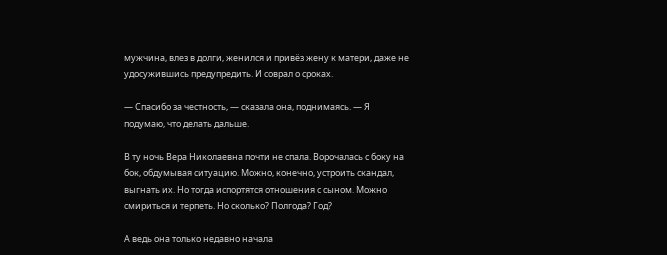мужчина, влез в долги, женился и привёз жену к матери, даже не удосужившись предупредить. И соврал о сроках.

— Спасибо за честность, — сказала она, поднимаясь. — Я подумаю, что делать дальше.

В ту ночь Вера Николаевна почти не спала. Ворочалась с боку на бок, обдумывая ситуацию. Можно, конечно, устроить скандал, выгнать их. Но тогда испортятся отношения с сыном. Можно смириться и терпеть. Но сколько? Полгода? Год?

А ведь она только недавно начала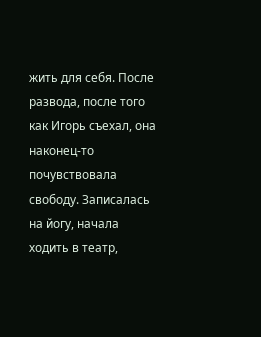жить для себя. После развода, после того как Игорь съехал, она наконец-то почувствовала свободу. Записалась на йогу, начала ходить в театр,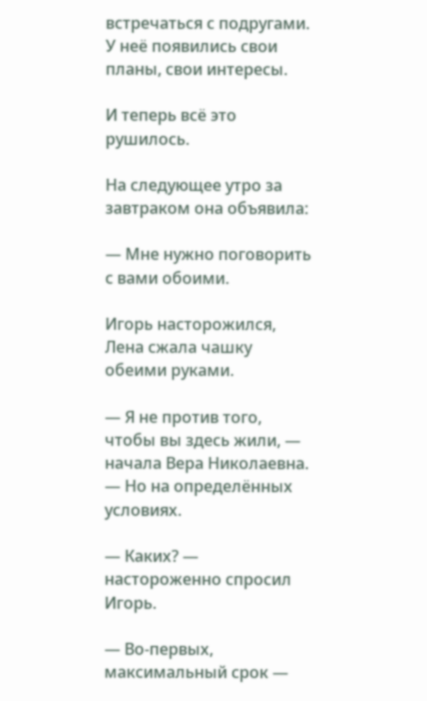встречаться с подругами. У неё появились свои планы, свои интересы.

И теперь всё это рушилось.

На следующее утро за завтраком она объявила:

— Мне нужно поговорить с вами обоими.

Игорь насторожился, Лена сжала чашку обеими руками.

— Я не против того, чтобы вы здесь жили, — начала Вера Николаевна. — Но на определённых условиях.

— Каких? — настороженно спросил Игорь.

— Во-первых, максимальный срок —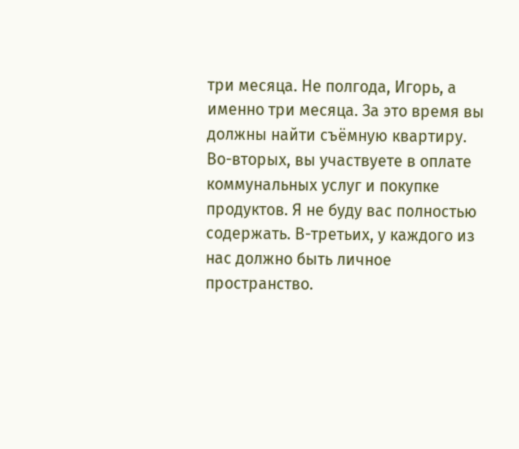три месяца. Не полгода, Игорь, а именно три месяца. За это время вы должны найти съёмную квартиру. Во-вторых, вы участвуете в оплате коммунальных услуг и покупке продуктов. Я не буду вас полностью содержать. В-третьих, у каждого из нас должно быть личное пространство.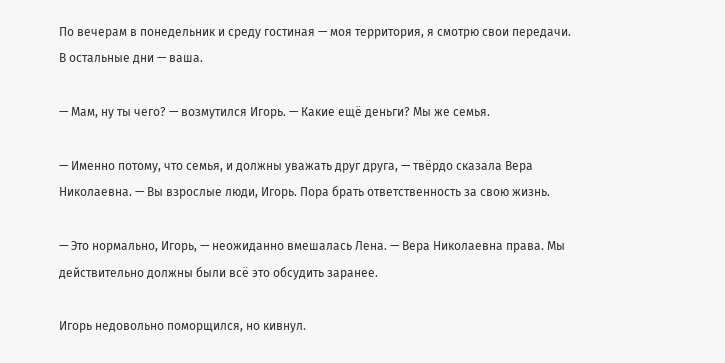По вечерам в понедельник и среду гостиная — моя территория, я смотрю свои передачи. В остальные дни — ваша.

— Мам, ну ты чего? — возмутился Игорь. — Какие ещё деньги? Мы же семья.

— Именно потому, что семья, и должны уважать друг друга, — твёрдо сказала Вера Николаевна. — Вы взрослые люди, Игорь. Пора брать ответственность за свою жизнь.

— Это нормально, Игорь, — неожиданно вмешалась Лена. — Вера Николаевна права. Мы действительно должны были всё это обсудить заранее.

Игорь недовольно поморщился, но кивнул.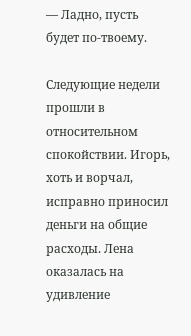— Ладно, пусть будет по-твоему.

Следующие недели прошли в относительном спокойствии. Игорь, хоть и ворчал, исправно приносил деньги на общие расходы. Лена оказалась на удивление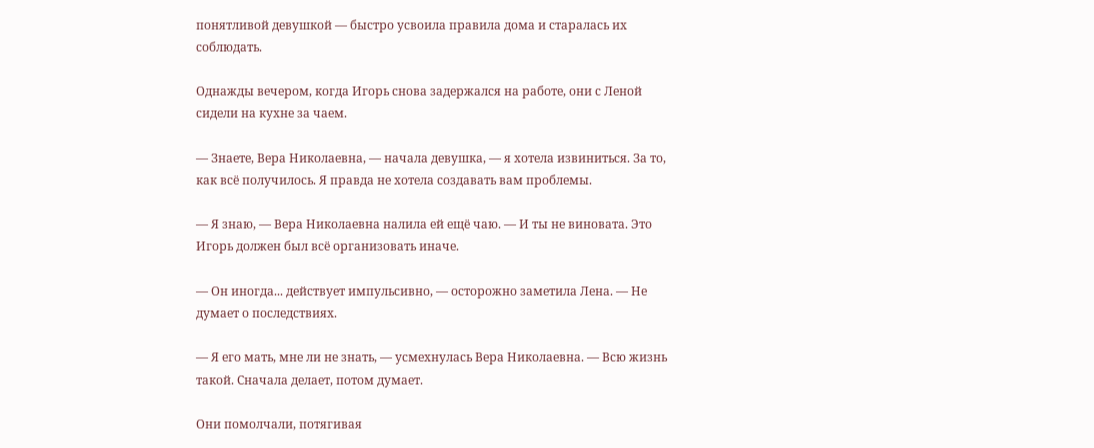понятливой девушкой — быстро усвоила правила дома и старалась их соблюдать.

Однажды вечером, когда Игорь снова задержался на работе, они с Леной сидели на кухне за чаем.

— Знаете, Вера Николаевна, — начала девушка, — я хотела извиниться. За то, как всё получилось. Я правда не хотела создавать вам проблемы.

— Я знаю, — Вера Николаевна налила ей ещё чаю. — И ты не виновата. Это Игорь должен был всё организовать иначе.

— Он иногда... действует импульсивно, — осторожно заметила Лена. — Не думает о последствиях.

— Я его мать, мне ли не знать, — усмехнулась Вера Николаевна. — Всю жизнь такой. Сначала делает, потом думает.

Они помолчали, потягивая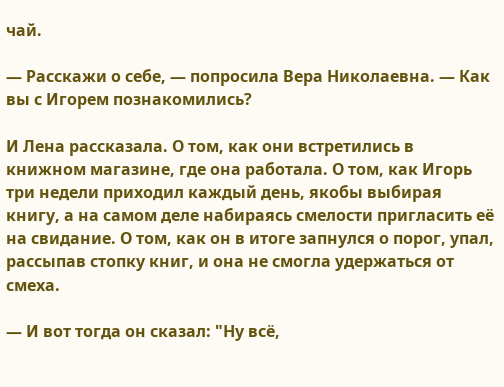чай.

— Расскажи о себе, — попросила Вера Николаевна. — Как вы с Игорем познакомились?

И Лена рассказала. О том, как они встретились в книжном магазине, где она работала. О том, как Игорь три недели приходил каждый день, якобы выбирая книгу, а на самом деле набираясь смелости пригласить её на свидание. О том, как он в итоге запнулся о порог, упал, рассыпав стопку книг, и она не смогла удержаться от смеха.

— И вот тогда он сказал: "Ну всё,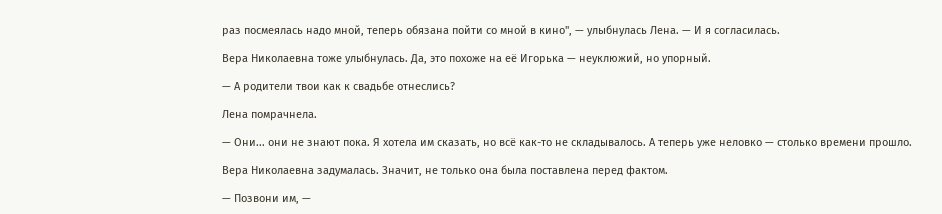раз посмеялась надо мной, теперь обязана пойти со мной в кино", — улыбнулась Лена. — И я согласилась.

Вера Николаевна тоже улыбнулась. Да, это похоже на её Игорька — неуклюжий, но упорный.

— А родители твои как к свадьбе отнеслись?

Лена помрачнела.

— Они... они не знают пока. Я хотела им сказать, но всё как-то не складывалось. А теперь уже неловко — столько времени прошло.

Вера Николаевна задумалась. Значит, не только она была поставлена перед фактом.

— Позвони им, —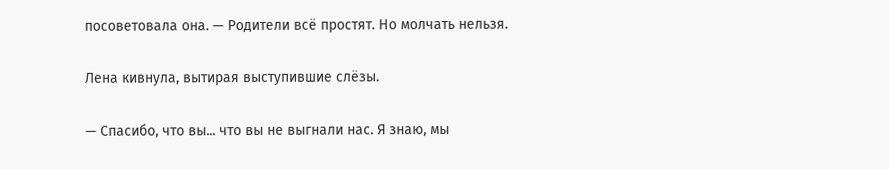посоветовала она. — Родители всё простят. Но молчать нельзя.

Лена кивнула, вытирая выступившие слёзы.

— Спасибо, что вы... что вы не выгнали нас. Я знаю, мы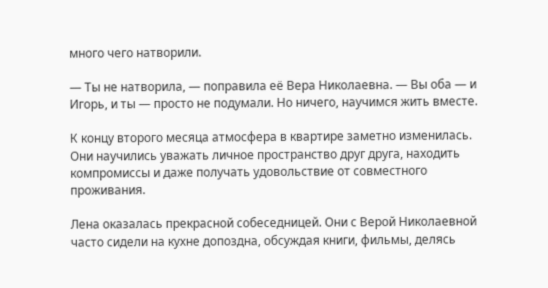много чего натворили.

— Ты не натворила, — поправила её Вера Николаевна. — Вы оба — и Игорь, и ты — просто не подумали. Но ничего, научимся жить вместе.

К концу второго месяца атмосфера в квартире заметно изменилась. Они научились уважать личное пространство друг друга, находить компромиссы и даже получать удовольствие от совместного проживания.

Лена оказалась прекрасной собеседницей. Они с Верой Николаевной часто сидели на кухне допоздна, обсуждая книги, фильмы, делясь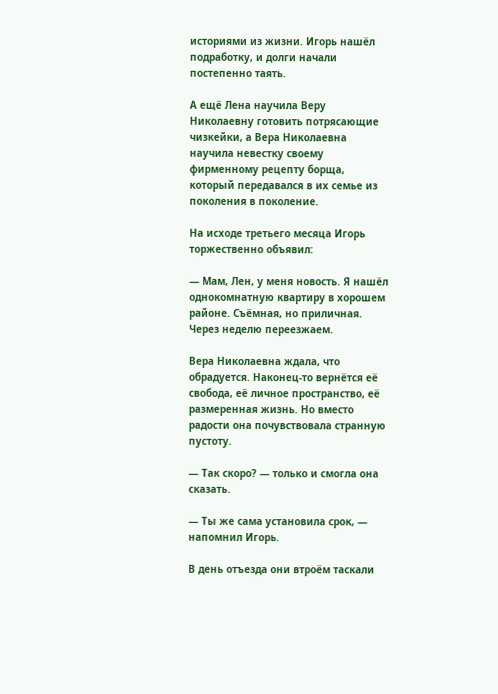историями из жизни. Игорь нашёл подработку, и долги начали постепенно таять.

А ещё Лена научила Веру Николаевну готовить потрясающие чизкейки, а Вера Николаевна научила невестку своему фирменному рецепту борща, который передавался в их семье из поколения в поколение.

На исходе третьего месяца Игорь торжественно объявил:

— Мам, Лен, у меня новость. Я нашёл однокомнатную квартиру в хорошем районе. Съёмная, но приличная. Через неделю переезжаем.

Вера Николаевна ждала, что обрадуется. Наконец-то вернётся её свобода, её личное пространство, её размеренная жизнь. Но вместо радости она почувствовала странную пустоту.

— Так скоро? — только и смогла она сказать.

— Ты же сама установила срок, — напомнил Игорь.

В день отъезда они втроём таскали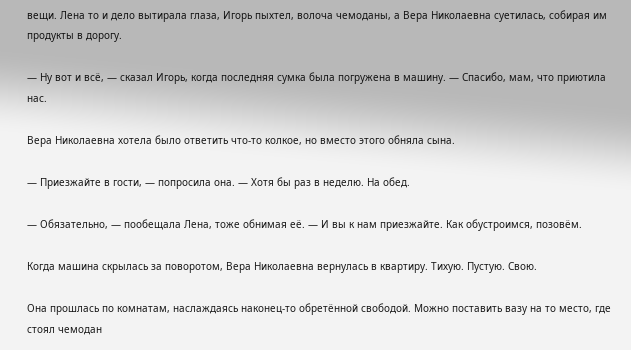вещи. Лена то и дело вытирала глаза, Игорь пыхтел, волоча чемоданы, а Вера Николаевна суетилась, собирая им продукты в дорогу.

— Ну вот и всё, — сказал Игорь, когда последняя сумка была погружена в машину. — Спасибо, мам, что приютила нас.

Вера Николаевна хотела было ответить что-то колкое, но вместо этого обняла сына.

— Приезжайте в гости, — попросила она. — Хотя бы раз в неделю. На обед.

— Обязательно, — пообещала Лена, тоже обнимая её. — И вы к нам приезжайте. Как обустроимся, позовём.

Когда машина скрылась за поворотом, Вера Николаевна вернулась в квартиру. Тихую. Пустую. Свою.

Она прошлась по комнатам, наслаждаясь наконец-то обретённой свободой. Можно поставить вазу на то место, где стоял чемодан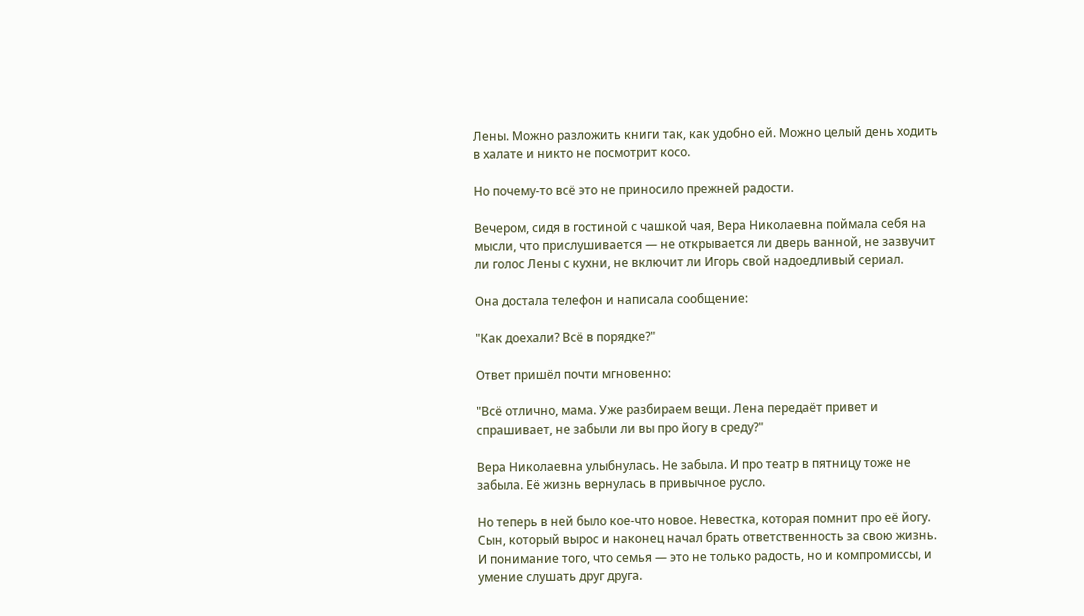Лены. Можно разложить книги так, как удобно ей. Можно целый день ходить в халате и никто не посмотрит косо.

Но почему-то всё это не приносило прежней радости.

Вечером, сидя в гостиной с чашкой чая, Вера Николаевна поймала себя на мысли, что прислушивается — не открывается ли дверь ванной, не зазвучит ли голос Лены с кухни, не включит ли Игорь свой надоедливый сериал.

Она достала телефон и написала сообщение:

"Как доехали? Всё в порядке?"

Ответ пришёл почти мгновенно:

"Всё отлично, мама. Уже разбираем вещи. Лена передаёт привет и спрашивает, не забыли ли вы про йогу в среду?"

Вера Николаевна улыбнулась. Не забыла. И про театр в пятницу тоже не забыла. Её жизнь вернулась в привычное русло.

Но теперь в ней было кое-что новое. Невестка, которая помнит про её йогу. Сын, который вырос и наконец начал брать ответственность за свою жизнь. И понимание того, что семья — это не только радость, но и компромиссы, и умение слушать друг друга.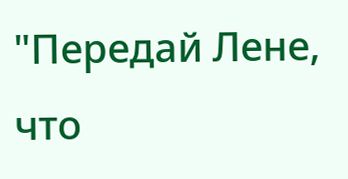"Передай Лене, что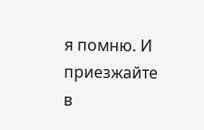я помню. И приезжайте в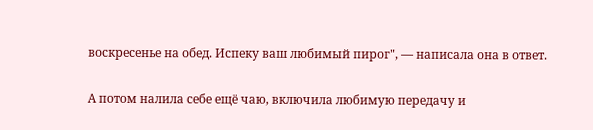воскресенье на обед. Испеку ваш любимый пирог", — написала она в ответ.

А потом налила себе ещё чаю, включила любимую передачу и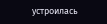устроилась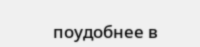поудобнее в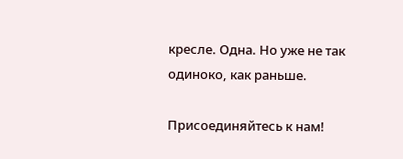кресле. Одна. Но уже не так одиноко, как раньше.

Присоединяйтесь к нам!